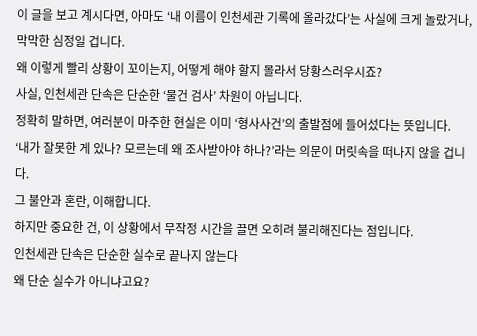이 글을 보고 계시다면, 아마도 ‘내 이름이 인천세관 기록에 올라갔다’는 사실에 크게 놀랐거나, 막막한 심정일 겁니다.
왜 이렇게 빨리 상황이 꼬이는지, 어떻게 해야 할지 몰라서 당황스러우시죠?
사실, 인천세관 단속은 단순한 ‘물건 검사’ 차원이 아닙니다.
정확히 말하면, 여러분이 마주한 현실은 이미 ‘형사사건’의 출발점에 들어섰다는 뜻입니다.
‘내가 잘못한 게 있나? 모르는데 왜 조사받아야 하나?’라는 의문이 머릿속을 떠나지 않을 겁니다.
그 불안과 혼란, 이해합니다.
하지만 중요한 건, 이 상황에서 무작정 시간을 끌면 오히려 불리해진다는 점입니다.
인천세관 단속은 단순한 실수로 끝나지 않는다
왜 단순 실수가 아니냐고요?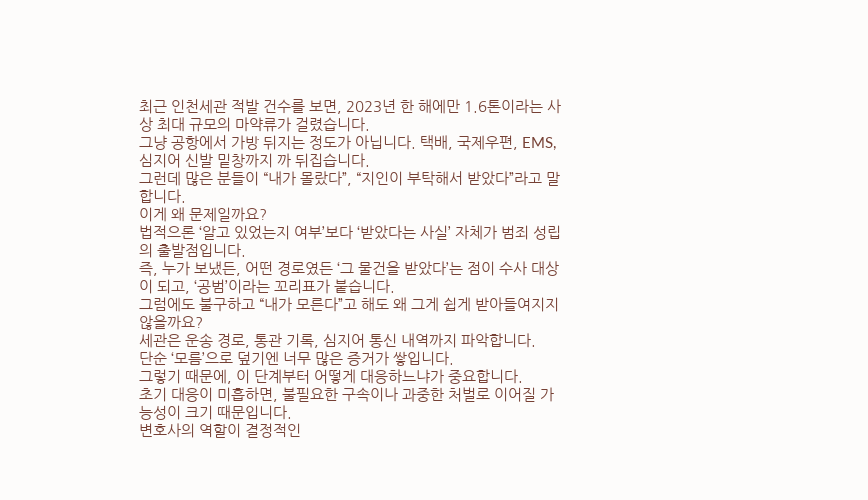최근 인천세관 적발 건수를 보면, 2023년 한 해에만 1.6톤이라는 사상 최대 규모의 마약류가 걸렸습니다.
그냥 공항에서 가방 뒤지는 정도가 아닙니다. 택배, 국제우편, EMS, 심지어 신발 밑창까지 까 뒤집습니다.
그런데 많은 분들이 “내가 몰랐다”, “지인이 부탁해서 받았다”라고 말합니다.
이게 왜 문제일까요?
법적으론 ‘알고 있었는지 여부’보다 ‘받았다는 사실’ 자체가 범죄 성립의 출발점입니다.
즉, 누가 보냈든, 어떤 경로였든 ‘그 물건을 받았다’는 점이 수사 대상이 되고, ‘공범’이라는 꼬리표가 붙습니다.
그럼에도 불구하고 “내가 모른다”고 해도 왜 그게 쉽게 받아들여지지 않을까요?
세관은 운송 경로, 통관 기록, 심지어 통신 내역까지 파악합니다.
단순 ‘모름’으로 덮기엔 너무 많은 증거가 쌓입니다.
그렇기 때문에, 이 단계부터 어떻게 대응하느냐가 중요합니다.
초기 대응이 미흡하면, 불필요한 구속이나 과중한 처벌로 이어질 가능성이 크기 때문입니다.
변호사의 역할이 결정적인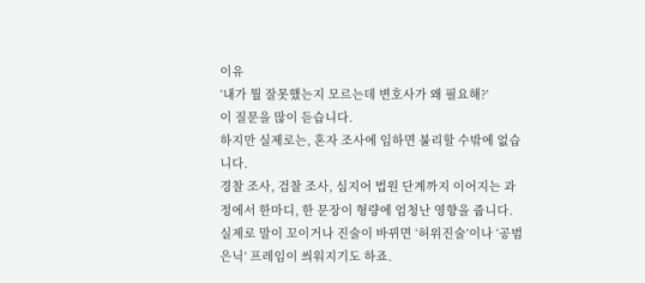이유
‘내가 뭘 잘못했는지 모르는데 변호사가 왜 필요해?’
이 질문을 많이 듣습니다.
하지만 실제로는, 혼자 조사에 임하면 불리할 수밖에 없습니다.
경찰 조사, 검찰 조사, 심지어 법원 단계까지 이어지는 과정에서 한마디, 한 문장이 형량에 엄청난 영향을 줍니다.
실제로 말이 꼬이거나 진술이 바뀌면 ‘허위진술’이나 ‘공범 은닉’ 프레임이 씌워지기도 하죠.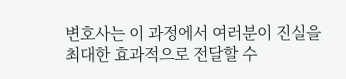변호사는 이 과정에서 여러분이 진실을 최대한 효과적으로 전달할 수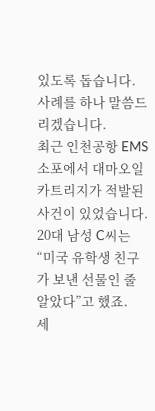있도록 돕습니다.
사례를 하나 말씀드리겠습니다.
최근 인천공항 EMS 소포에서 대마오일 카트리지가 적발된 사건이 있었습니다.
20대 남성 C씨는 “미국 유학생 친구가 보낸 선물인 줄 알았다”고 했죠.
세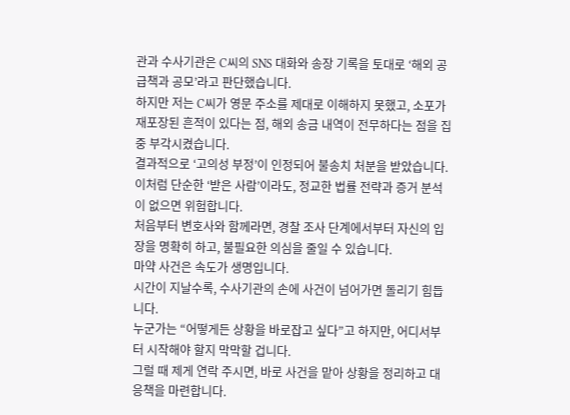관과 수사기관은 C씨의 SNS 대화와 송장 기록을 토대로 ‘해외 공급책과 공모’라고 판단했습니다.
하지만 저는 C씨가 영문 주소를 제대로 이해하지 못했고, 소포가 재포장된 흔적이 있다는 점, 해외 송금 내역이 전무하다는 점을 집중 부각시켰습니다.
결과적으로 ‘고의성 부정’이 인정되어 불송치 처분을 받았습니다.
이처럼 단순한 ‘받은 사람’이라도, 정교한 법률 전략과 증거 분석이 없으면 위험합니다.
처음부터 변호사와 함께라면, 경찰 조사 단계에서부터 자신의 입장을 명확히 하고, 불필요한 의심을 줄일 수 있습니다.
마약 사건은 속도가 생명입니다.
시간이 지날수록, 수사기관의 손에 사건이 넘어가면 돌리기 힘듭니다.
누군가는 “어떻게든 상황을 바로잡고 싶다”고 하지만, 어디서부터 시작해야 할지 막막할 겁니다.
그럴 때 제게 연락 주시면, 바로 사건을 맡아 상황을 정리하고 대응책을 마련합니다.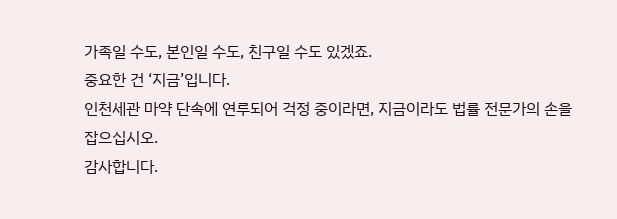가족일 수도, 본인일 수도, 친구일 수도 있겠죠.
중요한 건 ‘지금’입니다.
인천세관 마약 단속에 연루되어 걱정 중이라면, 지금이라도 법률 전문가의 손을 잡으십시오.
감사합니다.